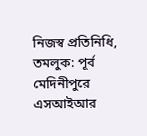নিজস্ব প্রতিনিধি, তমলুক: পূর্ব মেদিনীপুরে এসআইআর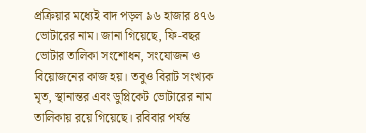প্রক্রিয়ার মধ্যেই বাদ পড়ল ৯৬ হাজার ৪৭৬ ভোটারের নাম। জানা গিয়েছে, ফি-বছর ভোটার তালিকা সংশোধন, সংযোজন ও বিয়োজনের কাজ হয়। তবুও বিরাট সংখ্যক মৃত, স্থানান্তর এবং ডুপ্লিকেট ভোটারের নাম তালিকায় রয়ে গিয়েছে। রবিবার পর্যন্ত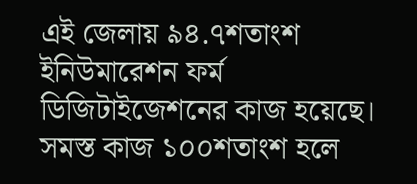এই জেলায় ৯৪.৭শতাংশ ইনিউমারেশন ফর্ম ডিজিটাইজেশনের কাজ হয়েছে। সমস্ত কাজ ১০০শতাংশ হলে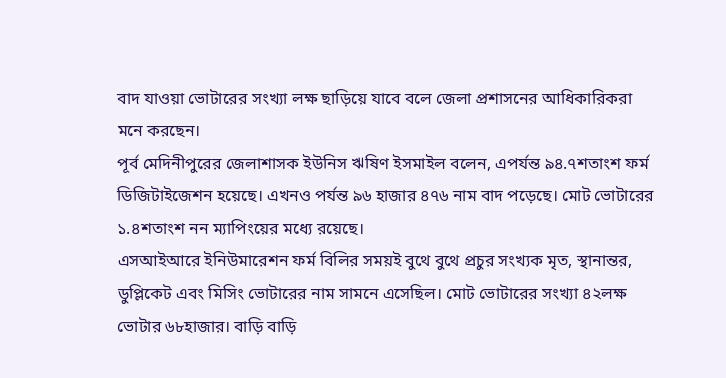বাদ যাওয়া ভোটারের সংখ্যা লক্ষ ছাড়িয়ে যাবে বলে জেলা প্রশাসনের আধিকারিকরা মনে করছেন।
পূর্ব মেদিনীপুরের জেলাশাসক ইউনিস ঋষিণ ইসমাইল বলেন, এপর্যন্ত ৯৪.৭শতাংশ ফর্ম ডিজিটাইজেশন হয়েছে। এখনও পর্যন্ত ৯৬ হাজার ৪৭৬ নাম বাদ পড়েছে। মোট ভোটারের ১.৪শতাংশ নন ম্যাপিংয়ের মধ্যে রয়েছে।
এসআইআরে ইনিউমারেশন ফর্ম বিলির সময়ই বুথে বুথে প্রচুর সংখ্যক মৃত, স্থানান্তর, ডুপ্লিকেট এবং মিসিং ভোটারের নাম সামনে এসেছিল। মোট ভোটারের সংখ্যা ৪২লক্ষ ভোটার ৬৮হাজার। বাড়ি বাড়ি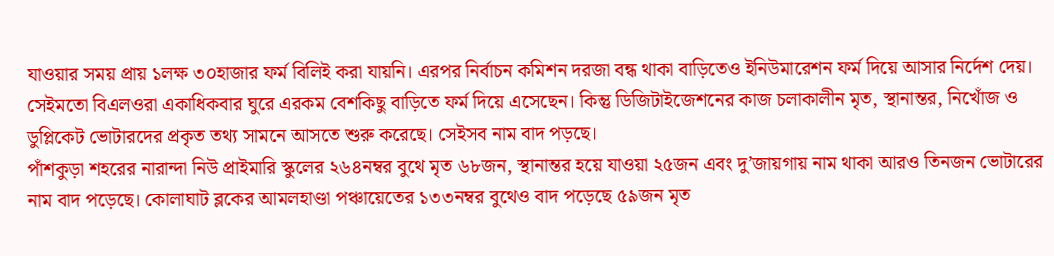যাওয়ার সময় প্রায় ১লক্ষ ৩০হাজার ফর্ম বিলিই করা যায়নি। এরপর নির্বাচন কমিশন দরজা বন্ধ থাকা বাড়িতেও ইনিউমারেশন ফর্ম দিয়ে আসার নির্দেশ দেয়। সেইমতো বিএলওরা একাধিকবার ঘুরে এরকম বেশকিছু বাড়িতে ফর্ম দিয়ে এসেছেন। কিন্তু ডিজিটাইজেশনের কাজ চলাকালীন মৃত, স্থানান্তর, নিখোঁজ ও ডুপ্লিকেট ভোটারদের প্রকৃত তথ্য সামনে আসতে শুরু করেছে। সেইসব নাম বাদ পড়ছে।
পাঁশকুড়া শহরের নারান্দা নিউ প্রাইমারি স্কুলের ২৬৪নম্বর বুথে মৃত ৬৮জন, স্থানান্তর হয়ে যাওয়া ২৫জন এবং দু’জায়গায় নাম থাকা আরও তিনজন ভোটারের নাম বাদ পড়েছে। কোলাঘাট ব্লকের আমলহাণ্ডা পঞ্চায়েতের ১৩৩নম্বর বুথেও বাদ পড়েছে ৫৯জন মৃত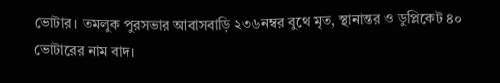ভোটার। তমলুক পুরসভার আবাসবাড়ি ২৩৬নম্বর বুথে মৃত, স্থানান্তর ও ডুপ্লিকেট ৪০ ভোটারের নাম বাদ।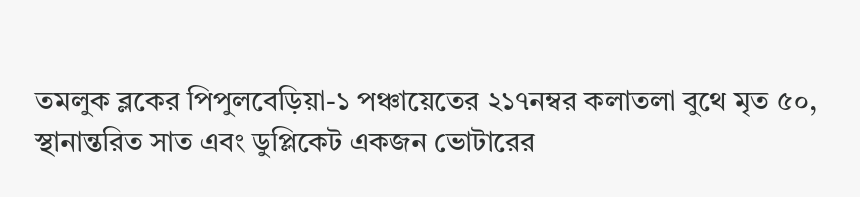তমলুক ব্লকের পিপুলবেড়িয়া-১ পঞ্চায়েতের ২১৭নম্বর কলাতলা বুথে মৃত ৫০, স্থানান্তরিত সাত এবং ডুপ্লিকেট একজন ভোটারের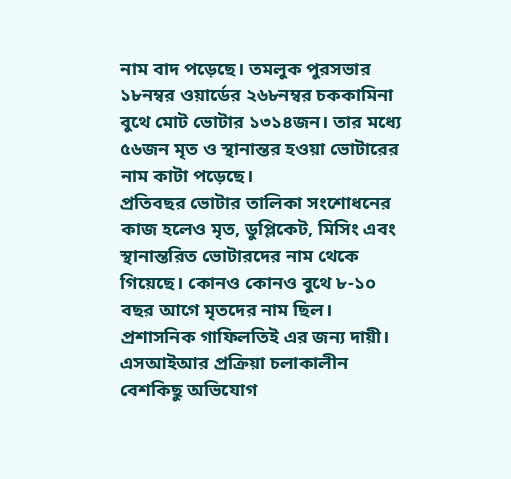নাম বাদ পড়েছে। তমলুক পুরসভার ১৮নম্বর ওয়ার্ডের ২৬৮নম্বর চককামিনা বুথে মোট ভোটার ১৩১৪জন। তার মধ্যে ৫৬জন মৃত ও স্থানান্তর হওয়া ভোটারের নাম কাটা পড়েছে।
প্রতিবছর ভোটার তালিকা সংশোধনের কাজ হলেও মৃত, ডুপ্লিকেট, মিসিং এবং স্থানান্তরিত ভোটারদের নাম থেকে গিয়েছে। কোনও কোনও বুথে ৮-১০ বছর আগে মৃতদের নাম ছিল। প্রশাসনিক গাফিলতিই এর জন্য দায়ী। এসআইআর প্রক্রিয়া চলাকালীন বেশকিছু অভিযোগ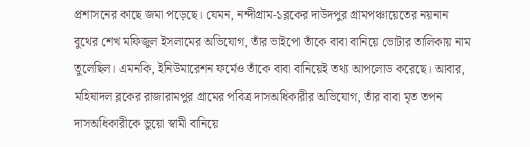প্রশাসনের কাছে জমা পড়েছে। যেমন, নন্দীগ্রাম-১ব্লকের দাউদপুর গ্রামপঞ্চায়েতের নয়নান বুথের শেখ মফিজুল ইসলামের অভিযোগ, তাঁর ভাইপো তাঁকে বাবা বানিয়ে ভোটার তালিকায় নাম তুলেছিল। এমনকি, ইনিউমারেশন ফর্মেও তাঁকে বাবা বানিয়েই তথ্য আপলোড করেছে। আবার, মহিষাদল ব্লকের রাজারামপুর গ্রামের পবিত্র দাসঅধিকারীর অভিযোগ, তাঁর বাবা মৃত তপন দাসঅধিকারীকে ভুয়ো স্বামী বানিয়ে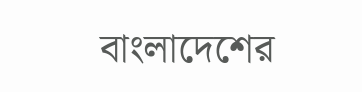বাংলাদেশের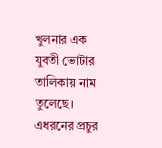খুলনার এক যুবতী ভোটার তালিকায় নাম তুলেছে। এধরনের প্রচুর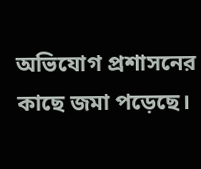অভিযোগ প্রশাসনের কাছে জমা পড়েছে।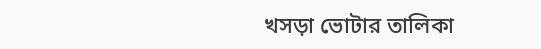খসড়া ভোটার তালিকা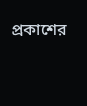প্রকাশের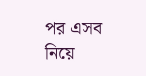পর এসব নিয়ে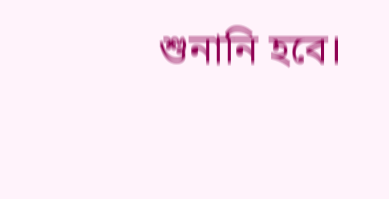শুনানি হবে।